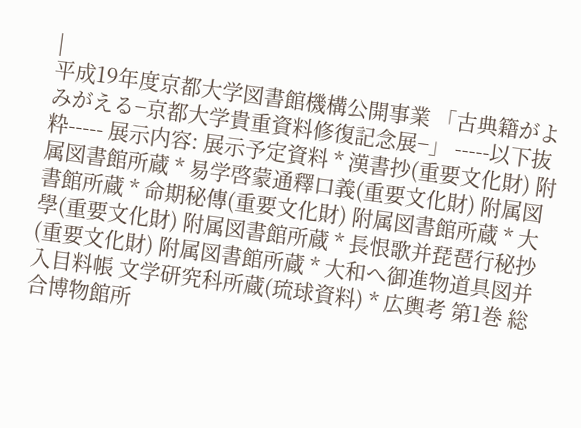|
平成19年度京都大学図書館機構公開事業 「古典籍がよみがえる−京都大学貴重資料修復記念展−」 -----以下抜粋----- 展示内容: 展示予定資料 * 漢書抄(重要文化財) 附属図書館所蔵 * 易学啓蒙通釋口義(重要文化財) 附属図書館所蔵 * 命期秘傳(重要文化財) 附属図書館所蔵 * 大學(重要文化財) 附属図書館所蔵 * 長恨歌并琵琶行秘抄(重要文化財) 附属図書館所蔵 * 大和へ御進物道具図并入目料帳 文学研究科所蔵(琉球資料) * 広輿考 第1巻 総合博物館所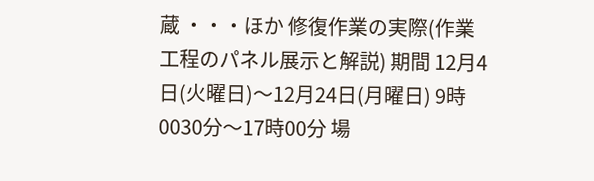蔵 ・・・ほか 修復作業の実際(作業工程のパネル展示と解説) 期間 12月4日(火曜日)〜12月24日(月曜日) 9時0030分〜17時00分 場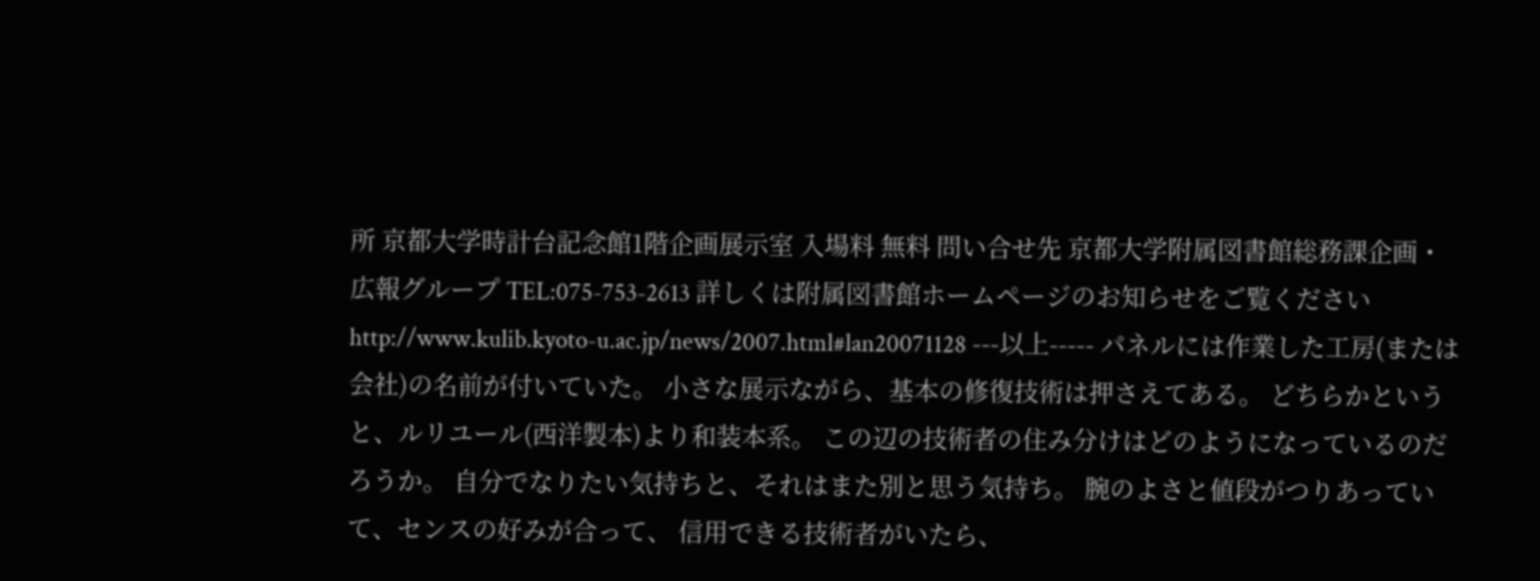所 京都大学時計台記念館1階企画展示室 入場料 無料 問い合せ先 京都大学附属図書館総務課企画・広報グループ TEL:075-753-2613 詳しくは附属図書館ホームページのお知らせをご覧ください http://www.kulib.kyoto-u.ac.jp/news/2007.html#lan20071128 ---以上----- パネルには作業した工房(または会社)の名前が付いていた。 小さな展示ながら、基本の修復技術は押さえてある。 どちらかというと、ルリユール(西洋製本)より和装本系。 この辺の技術者の住み分けはどのようになっているのだろうか。 自分でなりたい気持ちと、それはまた別と思う気持ち。 腕のよさと値段がつりあっていて、センスの好みが合って、 信用できる技術者がいたら、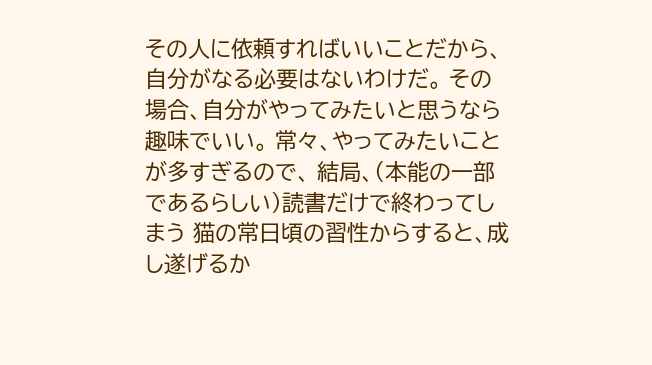その人に依頼すればいいことだから、 自分がなる必要はないわけだ。 その場合、自分がやってみたいと思うなら趣味でいい。 常々、やってみたいことが多すぎるので、 結局、(本能の一部であるらしい)読書だけで終わってしまう 猫の常日頃の習性からすると、成し遂げるか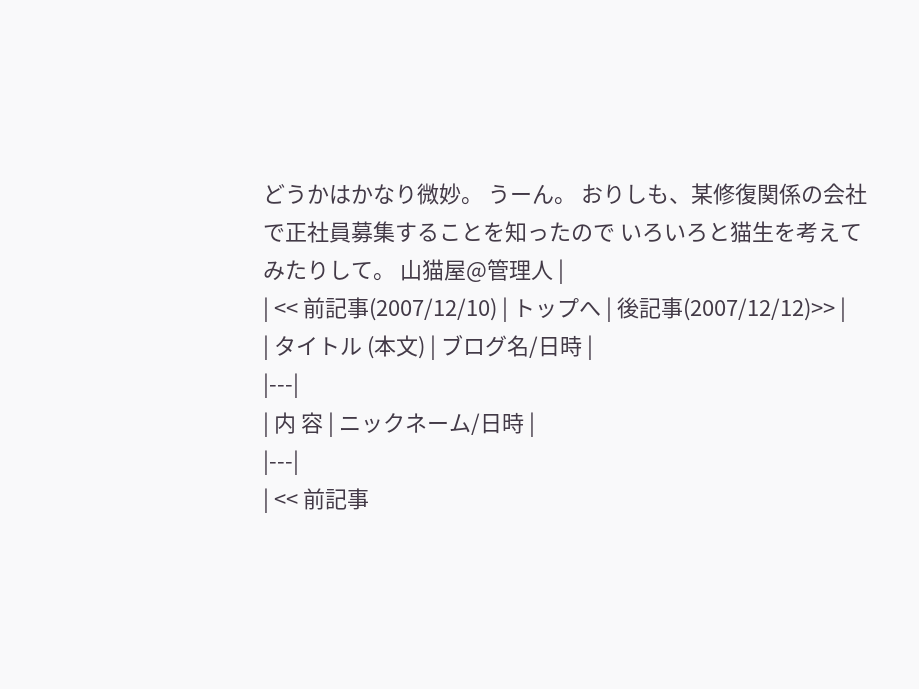どうかはかなり微妙。 うーん。 おりしも、某修復関係の会社で正社員募集することを知ったので いろいろと猫生を考えてみたりして。 山猫屋@管理人 |
| << 前記事(2007/12/10) | トップへ | 後記事(2007/12/12)>> |
| タイトル (本文) | ブログ名/日時 |
|---|
| 内 容 | ニックネーム/日時 |
|---|
| << 前記事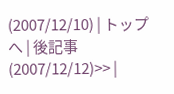(2007/12/10) | トップへ | 後記事(2007/12/12)>> |